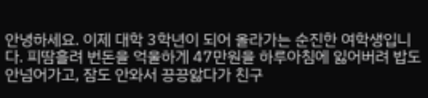안녕하세요. 이제 대학 3학년이 되어 올라가는 순진한 여학생입니다. 피땀흘려 번돈을 억울하게 47만원을 하루아침에 잃어버려 밥도 안넘어가고, 잠도 안와서 끙끙앓다가 친구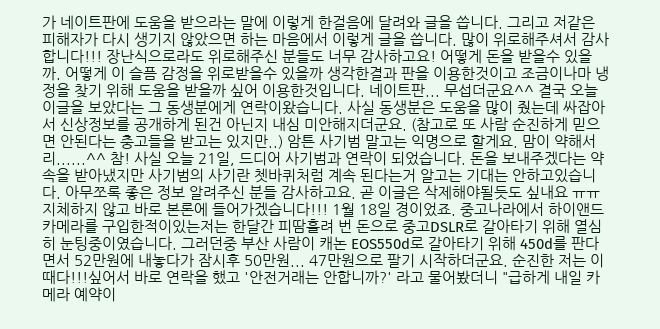가 네이트판에 도움을 받으라는 말에 이렇게 한걸음에 달려와 글을 씁니다. 그리고 저같은 피해자가 다시 생기지 않았으면 하는 마음에서 이렇게 글을 씁니다. 많이 위로해주셔서 감사합니다!!! 장난식으로라도 위로해주신 분들도 너무 감사하고요! 어떻게 돈을 받을수 있을까. 어떻게 이 슬픔 감정을 위로받을수 있을까 생각한결과 판을 이용한것이고 조금이나마 냉정을 찾기 위해 도움을 받을까 싶어 이용한것입니다. 네이트판... 무섭더군요^^ 결국 오늘 이글을 보았다는 그 동생분에게 연락이왔습니다. 사실 동생분은 도움을 많이 줬는데 싸잡아서 신상정보를 공개하게 된건 아닌지 내심 미안해지더군요. (참고로 또 사람 순진하게 믿으면 안된다는 충고들을 받고는 있지만..) 암튼 사기범 말고는 익명으로 할게요. 맘이 약해서리......^^ 참! 사실 오늘 21일, 드디어 사기범과 연락이 되었습니다. 돈을 보내주겠다는 약속을 받아냈지만 사기범의 사기란 쳇바퀴처럼 계속 된다는거 알고는 기대는 안하고있습니다. 아무쪼록 좋은 정보 알려주신 분들 감사하고요. 곧 이글은 삭제해야될듯도 싶내요 ㅠㅠ 지체하지 않고 바로 본론에 들어가겠습니다!!! 1월 18일 경이었죠. 중고나라에서 하이앤드카메라를 구입한적이있는저는 한달간 피땀흘려 번 돈으로 중고DSLR로 갈아타기 위해 열심히 눈팅중이였습니다. 그러던중 부산 사람이 캐논 EOS550d로 갈아타기 위해 450d를 판다면서 52만원에 내놓다가 잠시후 50만원... 47만원으로 팔기 시작하더군요. 순진한 저는 이때다!!!싶어서 바로 연락을 했고 '안전거래는 안합니까?' 라고 물어봤더니 "급하게 내일 카메라 예약이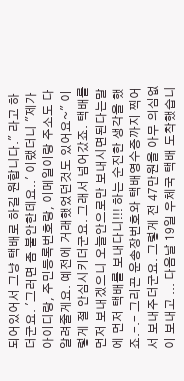되어있어서 그냥 택배로 하길 원합니다." 라고 하더군요. '그러면 좀 불안한데요..' 이랬더니 "제가 아이디랑, 주민등록번호랑, 이메일이랑 주소도 다 알려줄게요. 예전에 거래했었던것도 있어요~" 이렇게 절 안심시키더군요. 그래서 넘어갔죠. 택배를 먼저 보내겠으니 오늘안으로만 보내시면된다는말에 먼저 택배를 보내다니!!! 하는 순진한 생각을 했죠.-.- 그리곤 운송장번호와 택배영수증까지 찍어서 보내주더군요. 그렇게 전 47만원을 아무 의심없이 보내고 ... 다음날 19일 우체국 택배 도착했습니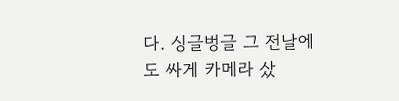다. 싱글벙글 그 전날에도 싸게 카메라 샀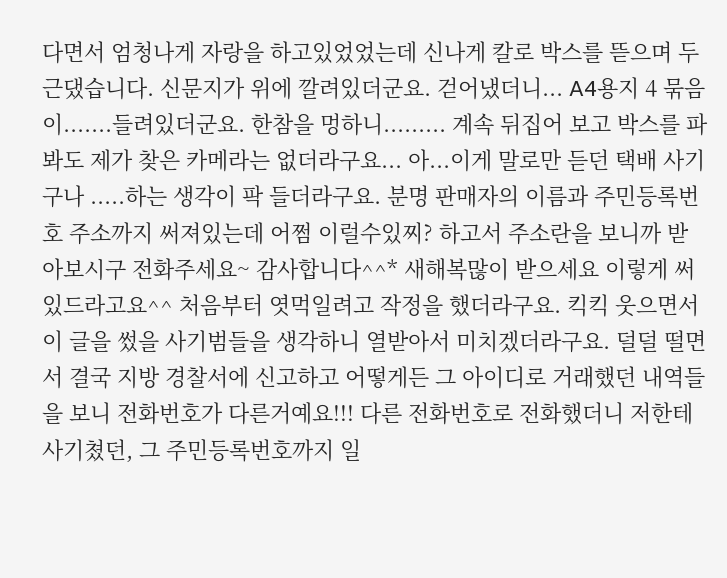다면서 엄청나게 자랑을 하고있었었는데 신나게 칼로 박스를 뜯으며 두근댔습니다. 신문지가 위에 깔려있더군요. 걷어냈더니... A4용지 4 묶음이.......들려있더군요. 한참을 멍하니......... 계속 뒤집어 보고 박스를 파봐도 제가 찾은 카메라는 없더라구요... 아...이게 말로만 듣던 택배 사기구나 .....하는 생각이 팍 들더라구요. 분명 판매자의 이름과 주민등록번호 주소까지 써져있는데 어쩜 이럴수있찌? 하고서 주소란을 보니까 받아보시구 전화주세요~ 감사합니다^^* 새해복많이 받으세요 이렇게 써있드라고요^^ 처음부터 엿먹일려고 작정을 했더라구요. 킥킥 웃으면서 이 글을 썼을 사기범들을 생각하니 열받아서 미치겠더라구요. 덜덜 떨면서 결국 지방 경찰서에 신고하고 어떻게든 그 아이디로 거래했던 내역들을 보니 전화번호가 다른거예요!!! 다른 전화번호로 전화했더니 저한테 사기쳤던, 그 주민등록번호까지 일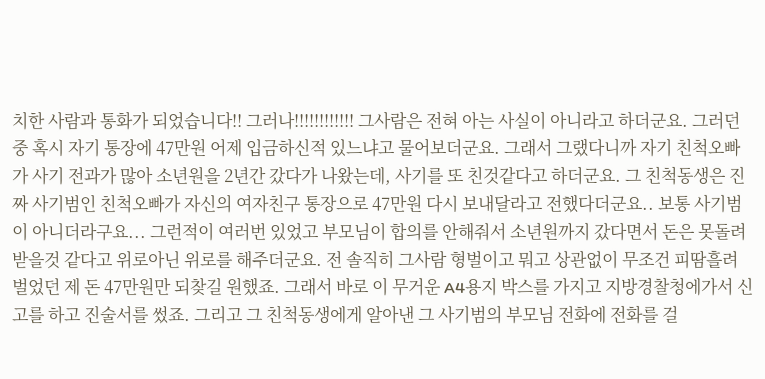치한 사람과 통화가 되었습니다!! 그러나!!!!!!!!!!!! 그사람은 전혀 아는 사실이 아니라고 하더군요. 그러던중 혹시 자기 통장에 47만원 어제 입금하신적 있느냐고 물어보더군요. 그래서 그랬다니까 자기 친척오빠가 사기 전과가 많아 소년원을 2년간 갔다가 나왔는데, 사기를 또 친것같다고 하더군요. 그 친척동생은 진짜 사기범인 친척오빠가 자신의 여자친구 통장으로 47만원 다시 보내달라고 전했다더군요.. 보통 사기범이 아니더라구요... 그런적이 여러번 있었고 부모님이 합의를 안해줘서 소년원까지 갔다면서 돈은 못돌려받을것 같다고 위로아닌 위로를 해주더군요. 전 솔직히 그사람 형벌이고 뭐고 상관없이 무조건 피땀흘려 벌었던 제 돈 47만원만 되찾길 원했죠. 그래서 바로 이 무거운 A4용지 박스를 가지고 지방경찰청에가서 신고를 하고 진술서를 썼죠. 그리고 그 친척동생에게 알아낸 그 사기범의 부모님 전화에 전화를 걸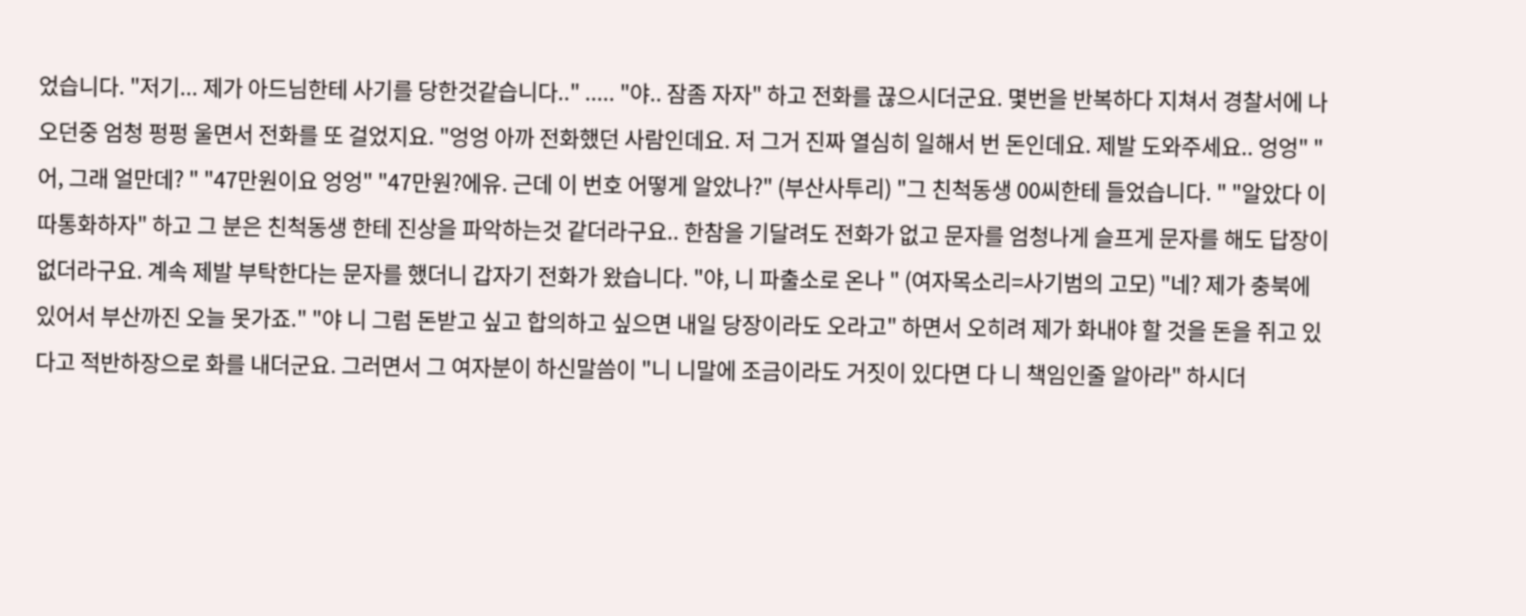었습니다. "저기... 제가 아드님한테 사기를 당한것같습니다.." ..... "야.. 잠좀 자자" 하고 전화를 끊으시더군요. 몇번을 반복하다 지쳐서 경찰서에 나오던중 엄청 펑펑 울면서 전화를 또 걸었지요. "엉엉 아까 전화했던 사람인데요. 저 그거 진짜 열심히 일해서 번 돈인데요. 제발 도와주세요.. 엉엉" "어, 그래 얼만데? " "47만원이요 엉엉" "47만원?에유. 근데 이 번호 어떻게 알았나?" (부산사투리) "그 친척동생 00씨한테 들었습니다. " "알았다 이따통화하자" 하고 그 분은 친척동생 한테 진상을 파악하는것 같더라구요.. 한참을 기달려도 전화가 없고 문자를 엄청나게 슬프게 문자를 해도 답장이 없더라구요. 계속 제발 부탁한다는 문자를 했더니 갑자기 전화가 왔습니다. "야, 니 파출소로 온나 " (여자목소리=사기범의 고모) "네? 제가 충북에 있어서 부산까진 오늘 못가죠." "야 니 그럼 돈받고 싶고 합의하고 싶으면 내일 당장이라도 오라고" 하면서 오히려 제가 화내야 할 것을 돈을 쥐고 있다고 적반하장으로 화를 내더군요. 그러면서 그 여자분이 하신말씀이 "니 니말에 조금이라도 거짓이 있다면 다 니 책임인줄 알아라" 하시더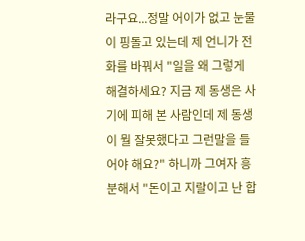라구요...정말 어이가 없고 눈물이 핑돌고 있는데 제 언니가 전화를 바꿔서 "일을 왜 그렇게 해결하세요? 지금 제 동생은 사기에 피해 본 사람인데 제 동생이 뭘 잘못했다고 그런말을 들어야 해요?" 하니까 그여자 흥분해서 "돈이고 지랄이고 난 합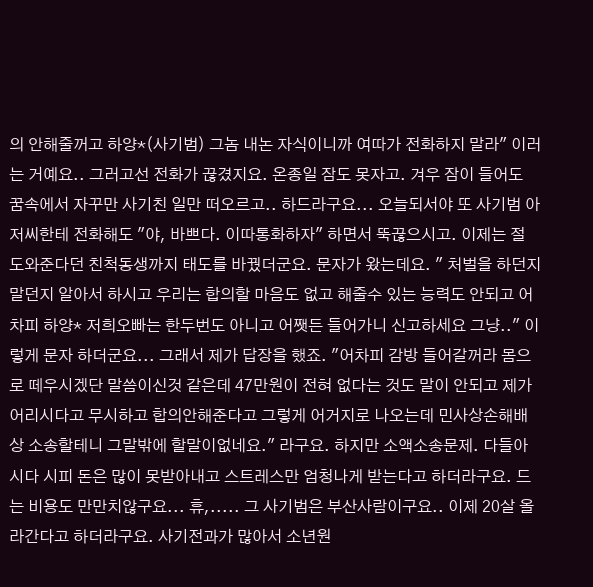의 안해줄꺼고 하양*(사기범) 그놈 내논 자식이니까 여따가 전화하지 말라" 이러는 거예요.. 그러고선 전화가 끊겼지요. 온종일 잠도 못자고. 겨우 잠이 들어도 꿈속에서 자꾸만 사기친 일만 떠오르고.. 하드라구요... 오늘되서야 또 사기범 아저씨한테 전화해도 "야, 바쁘다. 이따통화하자" 하면서 뚝끊으시고. 이제는 절 도와준다던 친척동생까지 태도를 바꿨더군요. 문자가 왔는데요. " 처벌을 하던지말던지 알아서 하시고 우리는 합의할 마음도 없고 해줄수 있는 능력도 안되고 어차피 하양* 저희오빠는 한두번도 아니고 어쨋든 들어가니 신고하세요 그냥.." 이렇게 문자 하더군요... 그래서 제가 답장을 했죠. "어차피 감방 들어갈꺼라 몸으로 떼우시겠단 말씀이신것 같은데 47만원이 전혀 없다는 것도 말이 안되고 제가 어리시다고 무시하고 합의안해준다고 그렇게 어거지로 나오는데 민사상손해배상 소송할테니 그말밖에 할말이없네요." 라구요. 하지만 소액소송문제. 다들아시다 시피 돈은 많이 못받아내고 스트레스만 엄청나게 받는다고 하더라구요. 드는 비용도 만만치않구요... 휴,..... 그 사기범은 부산사람이구요.. 이제 20살 올라간다고 하더라구요. 사기전과가 많아서 소년원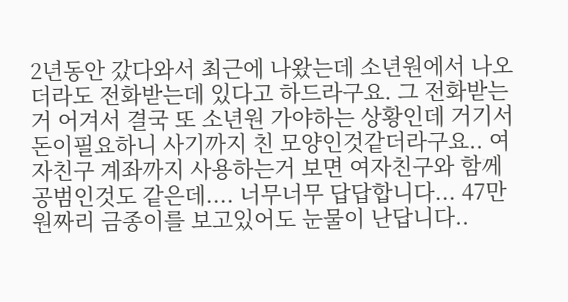2년동안 갔다와서 최근에 나왔는데 소년원에서 나오더라도 전화받는데 있다고 하드라구요. 그 전화받는거 어겨서 결국 또 소년원 가야하는 상황인데 거기서 돈이필요하니 사기까지 친 모양인것같더라구요.. 여자친구 계좌까지 사용하는거 보면 여자친구와 함께 공범인것도 같은데.... 너무너무 답답합니다... 47만원짜리 금종이를 보고있어도 눈물이 난답니다..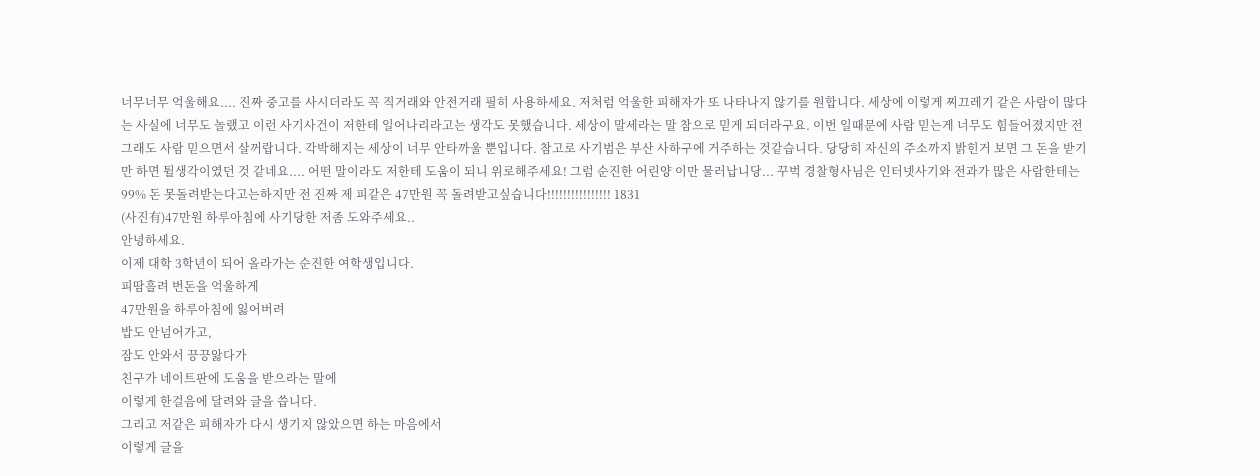너무너무 억울해요.... 진짜 중고를 사시더라도 꼭 직거래와 안전거래 필히 사용하세요. 저처럼 억울한 피해자가 또 나타나지 않기를 원합니다. 세상에 이렇게 찌끄레기 같은 사람이 많다는 사실에 너무도 놀랬고 이런 사기사건이 저한테 일어나리라고는 생각도 못했습니다. 세상이 말세라는 말 참으로 믿게 되더라구요. 이번 일때문에 사람 믿는게 너무도 힘들어졌지만 전 그래도 사람 믿으면서 살꺼랍니다. 각박해지는 세상이 너무 안타까울 뿐입니다. 참고로 사기범은 부산 사하구에 거주하는 것같습니다. 당당히 자신의 주소까지 밝힌거 보면 그 돈을 받기만 하면 튈생각이였던 것 같네요.... 어떤 말이라도 저한테 도움이 되니 위로해주세요! 그럼 순진한 어린양 이만 물러납니당... 꾸벅 경찰형사님은 인터넷사기와 전과가 많은 사람한테는 99% 돈 못돌려받는다고는하지만 전 진짜 제 피같은 47만원 꼭 돌려받고싶습니다!!!!!!!!!!!!!!!! 1831
(사진有)47만원 하루아침에 사기당한 저좀 도와주세요..
안녕하세요.
이제 대학 3학년이 되어 올라가는 순진한 여학생입니다.
피땀흘려 번돈을 억울하게
47만원을 하루아침에 잃어버려
밥도 안넘어가고,
잠도 안와서 끙끙앓다가
친구가 네이트판에 도움을 받으라는 말에
이렇게 한걸음에 달려와 글을 씁니다.
그리고 저같은 피해자가 다시 생기지 않았으면 하는 마음에서
이렇게 글을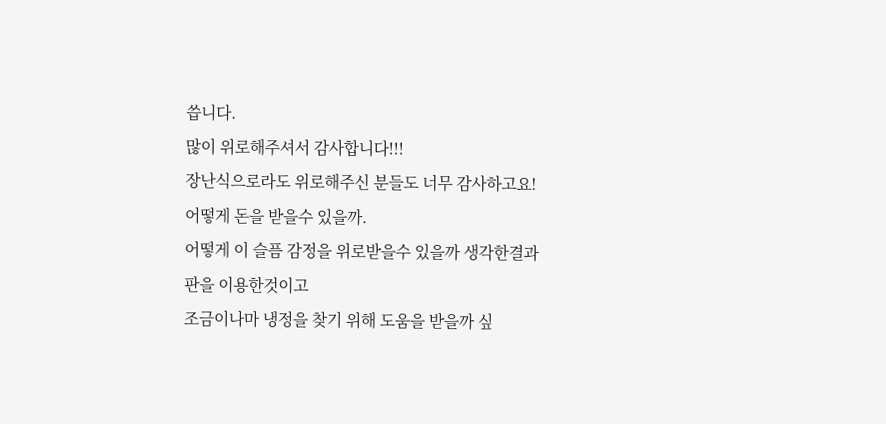씁니다.
많이 위로해주셔서 감사합니다!!!
장난식으로라도 위로해주신 분들도 너무 감사하고요!
어떻게 돈을 받을수 있을까.
어떻게 이 슬픔 감정을 위로받을수 있을까 생각한결과
판을 이용한것이고
조금이나마 냉정을 찾기 위해 도움을 받을까 싶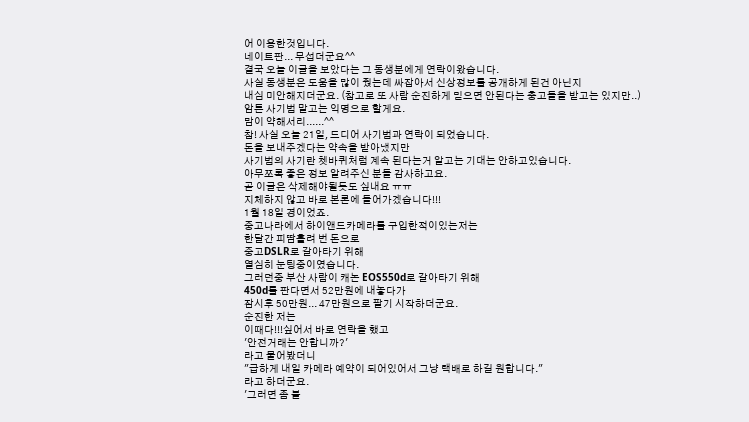어 이용한것입니다.
네이트판... 무섭더군요^^
결국 오늘 이글을 보았다는 그 동생분에게 연락이왔습니다.
사실 동생분은 도움을 많이 줬는데 싸잡아서 신상정보를 공개하게 된건 아닌지
내심 미안해지더군요. (참고로 또 사람 순진하게 믿으면 안된다는 충고들을 받고는 있지만..)
암튼 사기범 말고는 익명으로 할게요.
맘이 약해서리......^^
참! 사실 오늘 21일, 드디어 사기범과 연락이 되었습니다.
돈을 보내주겠다는 약속을 받아냈지만
사기범의 사기란 쳇바퀴처럼 계속 된다는거 알고는 기대는 안하고있습니다.
아무쪼록 좋은 정보 알려주신 분들 감사하고요.
곧 이글은 삭제해야될듯도 싶내요 ㅠㅠ
지체하지 않고 바로 본론에 들어가겠습니다!!!
1월 18일 경이었죠.
중고나라에서 하이앤드카메라를 구입한적이있는저는
한달간 피땀흘려 번 돈으로
중고DSLR로 갈아타기 위해
열심히 눈팅중이였습니다.
그러던중 부산 사람이 캐논 EOS550d로 갈아타기 위해
450d를 판다면서 52만원에 내놓다가
잠시후 50만원... 47만원으로 팔기 시작하더군요.
순진한 저는
이때다!!!싶어서 바로 연락을 했고
'안전거래는 안합니까?'
라고 물어봤더니
"급하게 내일 카메라 예약이 되어있어서 그냥 택배로 하길 원합니다."
라고 하더군요.
'그러면 좀 불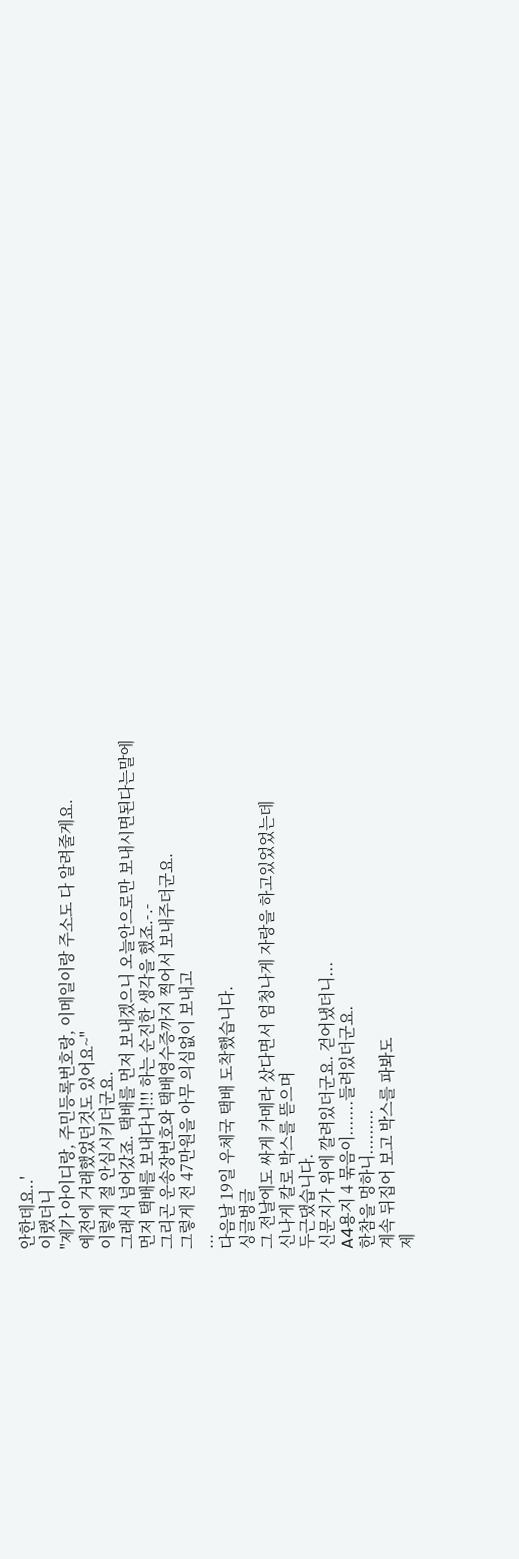안한데요..'
이랬더니
"제가 아이디랑, 주민등록번호랑, 이메일이랑 주소도 다 알려줄게요.
예전에 거래했었던것도 있어요~"
이렇게 절 안심시키더군요.
그래서 넘어갔죠. 택배를 먼저 보내겠으니 오늘안으로만 보내시면된다는말에
먼저 택배를 보내다니!!! 하는 순진한 생각을 했죠.-.-
그리곤 운송장번호와 택배영수증까지 찍어서 보내주더군요.
그렇게 전 47만원을 아무 의심없이 보내고
...
다음날 19일 우체국 택배 도착했습니다.
싱글벙글
그 전날에도 싸게 카메라 샀다면서 엄청나게 자랑을 하고있었었는데
신나게 칼로 박스를 뜯으며
두근댔습니다.
신문지가 위에 깔려있더군요. 걷어냈더니...
A4용지 4 묶음이.......들려있더군요.
한참을 멍하니.........
계속 뒤집어 보고 박스를 파봐도
제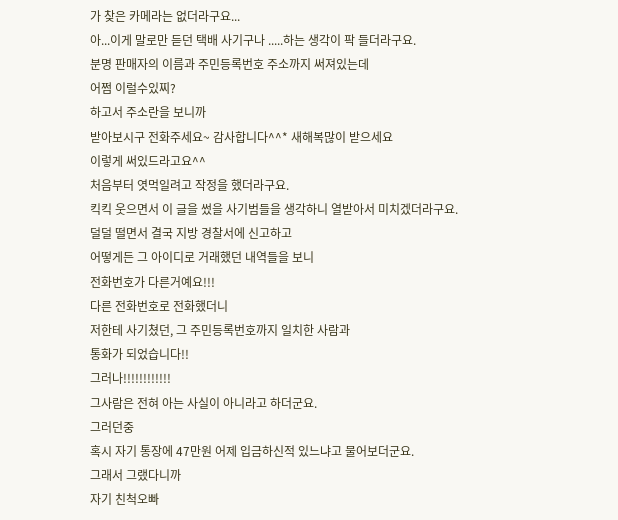가 찾은 카메라는 없더라구요...
아...이게 말로만 듣던 택배 사기구나 .....하는 생각이 팍 들더라구요.
분명 판매자의 이름과 주민등록번호 주소까지 써져있는데
어쩜 이럴수있찌?
하고서 주소란을 보니까
받아보시구 전화주세요~ 감사합니다^^* 새해복많이 받으세요
이렇게 써있드라고요^^
처음부터 엿먹일려고 작정을 했더라구요.
킥킥 웃으면서 이 글을 썼을 사기범들을 생각하니 열받아서 미치겠더라구요.
덜덜 떨면서 결국 지방 경찰서에 신고하고
어떻게든 그 아이디로 거래했던 내역들을 보니
전화번호가 다른거예요!!!
다른 전화번호로 전화했더니
저한테 사기쳤던, 그 주민등록번호까지 일치한 사람과
통화가 되었습니다!!
그러나!!!!!!!!!!!!
그사람은 전혀 아는 사실이 아니라고 하더군요.
그러던중
혹시 자기 통장에 47만원 어제 입금하신적 있느냐고 물어보더군요.
그래서 그랬다니까
자기 친척오빠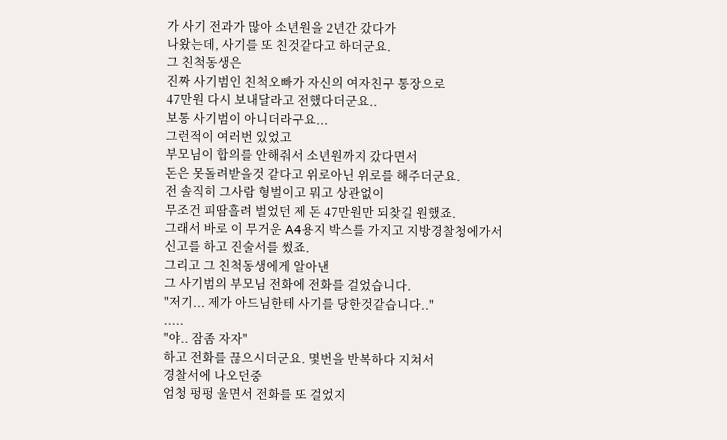가 사기 전과가 많아 소년원을 2년간 갔다가
나왔는데, 사기를 또 친것같다고 하더군요.
그 친척동생은
진짜 사기범인 친척오빠가 자신의 여자친구 통장으로
47만원 다시 보내달라고 전했다더군요..
보통 사기범이 아니더라구요...
그런적이 여러번 있었고
부모님이 합의를 안해줘서 소년원까지 갔다면서
돈은 못돌려받을것 같다고 위로아닌 위로를 해주더군요.
전 솔직히 그사람 형벌이고 뭐고 상관없이
무조건 피땀흘려 벌었던 제 돈 47만원만 되찾길 원했죠.
그래서 바로 이 무거운 A4용지 박스를 가지고 지방경찰청에가서
신고를 하고 진술서를 썼죠.
그리고 그 친척동생에게 알아낸
그 사기범의 부모님 전화에 전화를 걸었습니다.
"저기... 제가 아드님한테 사기를 당한것같습니다.."
.....
"야.. 잠좀 자자"
하고 전화를 끊으시더군요. 몇번을 반복하다 지쳐서
경찰서에 나오던중
엄청 펑펑 울면서 전화를 또 걸었지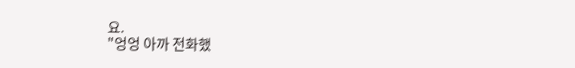요.
"엉엉 아까 전화했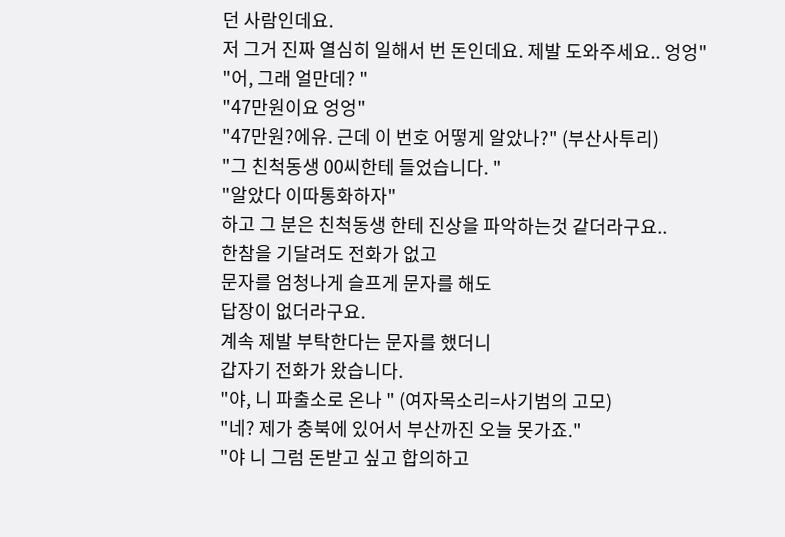던 사람인데요.
저 그거 진짜 열심히 일해서 번 돈인데요. 제발 도와주세요.. 엉엉"
"어, 그래 얼만데? "
"47만원이요 엉엉"
"47만원?에유. 근데 이 번호 어떻게 알았나?" (부산사투리)
"그 친척동생 00씨한테 들었습니다. "
"알았다 이따통화하자"
하고 그 분은 친척동생 한테 진상을 파악하는것 같더라구요..
한참을 기달려도 전화가 없고
문자를 엄청나게 슬프게 문자를 해도
답장이 없더라구요.
계속 제발 부탁한다는 문자를 했더니
갑자기 전화가 왔습니다.
"야, 니 파출소로 온나 " (여자목소리=사기범의 고모)
"네? 제가 충북에 있어서 부산까진 오늘 못가죠."
"야 니 그럼 돈받고 싶고 합의하고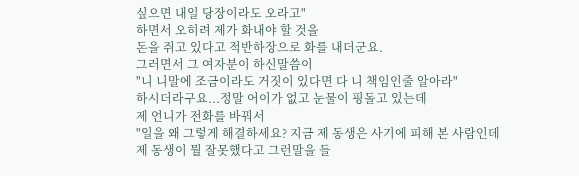싶으면 내일 당장이라도 오라고"
하면서 오히려 제가 화내야 할 것을
돈을 쥐고 있다고 적반하장으로 화를 내더군요.
그러면서 그 여자분이 하신말씀이
"니 니말에 조금이라도 거짓이 있다면 다 니 책임인줄 알아라"
하시더라구요...정말 어이가 없고 눈물이 핑돌고 있는데
제 언니가 전화를 바꿔서
"일을 왜 그렇게 해결하세요? 지금 제 동생은 사기에 피해 본 사람인데
제 동생이 뭘 잘못했다고 그런말을 들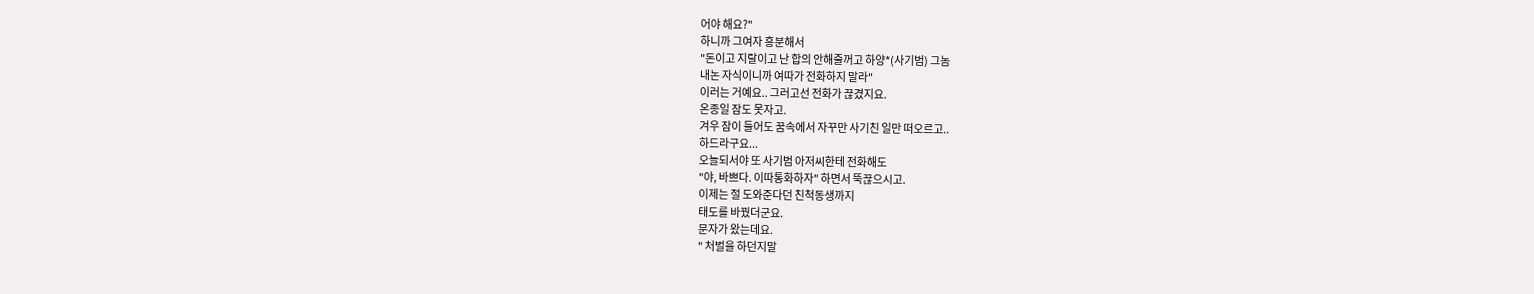어야 해요?"
하니까 그여자 흥분해서
"돈이고 지랄이고 난 합의 안해줄꺼고 하양*(사기범) 그놈
내논 자식이니까 여따가 전화하지 말라"
이러는 거예요.. 그러고선 전화가 끊겼지요.
온종일 잠도 못자고.
겨우 잠이 들어도 꿈속에서 자꾸만 사기친 일만 떠오르고..
하드라구요...
오늘되서야 또 사기범 아저씨한테 전화해도
"야, 바쁘다. 이따통화하자" 하면서 뚝끊으시고.
이제는 절 도와준다던 친척동생까지
태도를 바꿨더군요.
문자가 왔는데요.
" 처벌을 하던지말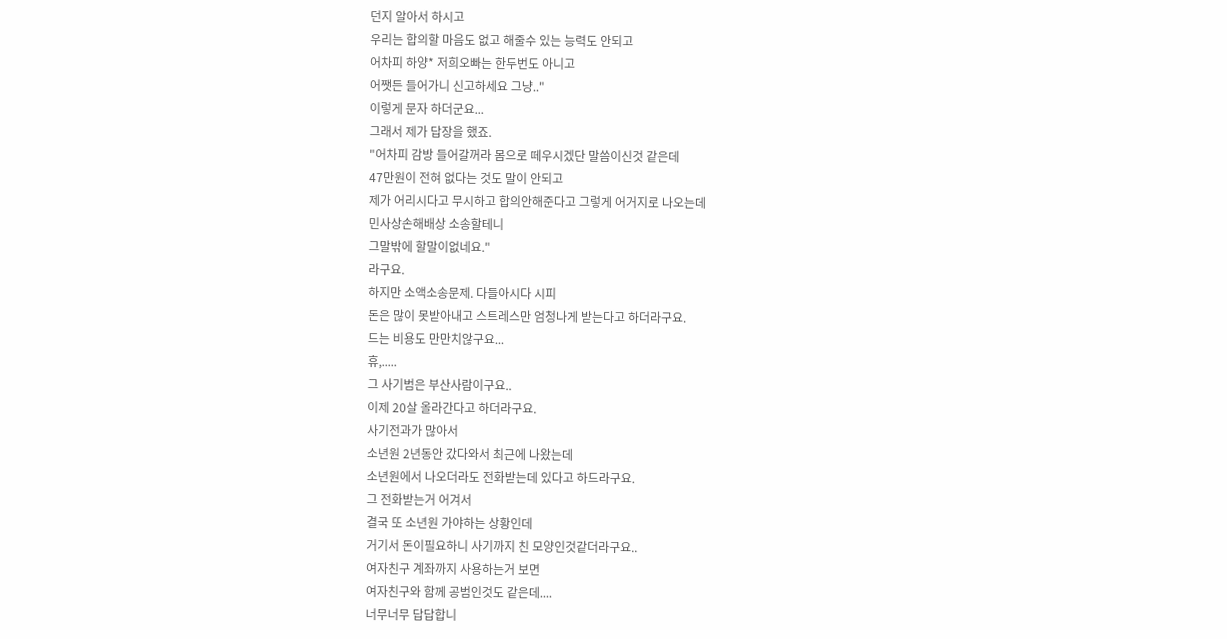던지 알아서 하시고
우리는 합의할 마음도 없고 해줄수 있는 능력도 안되고
어차피 하양* 저희오빠는 한두번도 아니고
어쨋든 들어가니 신고하세요 그냥.."
이렇게 문자 하더군요...
그래서 제가 답장을 했죠.
"어차피 감방 들어갈꺼라 몸으로 떼우시겠단 말씀이신것 같은데
47만원이 전혀 없다는 것도 말이 안되고
제가 어리시다고 무시하고 합의안해준다고 그렇게 어거지로 나오는데
민사상손해배상 소송할테니
그말밖에 할말이없네요."
라구요.
하지만 소액소송문제. 다들아시다 시피
돈은 많이 못받아내고 스트레스만 엄청나게 받는다고 하더라구요.
드는 비용도 만만치않구요...
휴,.....
그 사기범은 부산사람이구요..
이제 20살 올라간다고 하더라구요.
사기전과가 많아서
소년원 2년동안 갔다와서 최근에 나왔는데
소년원에서 나오더라도 전화받는데 있다고 하드라구요.
그 전화받는거 어겨서
결국 또 소년원 가야하는 상황인데
거기서 돈이필요하니 사기까지 친 모양인것같더라구요..
여자친구 계좌까지 사용하는거 보면
여자친구와 함께 공범인것도 같은데....
너무너무 답답합니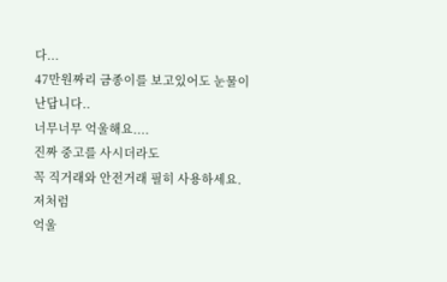다...
47만원짜리 금종이를 보고있어도 눈물이 난답니다..
너무너무 억울해요....
진짜 중고를 사시더라도
꼭 직거래와 안전거래 필히 사용하세요.
저처럼
억울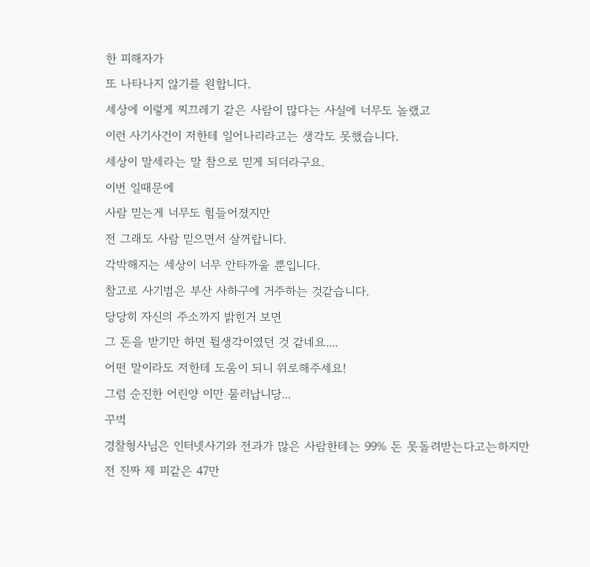한 피해자가
또 나타나지 않기를 원합니다.
세상에 이렇게 찌끄레기 같은 사람이 많다는 사실에 너무도 놀랬고
이런 사기사건이 저한테 일어나리라고는 생각도 못했습니다.
세상이 말세라는 말 참으로 믿게 되더라구요.
이번 일때문에
사람 믿는게 너무도 힘들어졌지만
전 그래도 사람 믿으면서 살꺼랍니다.
각박해지는 세상이 너무 안타까울 뿐입니다.
참고로 사기범은 부산 사하구에 거주하는 것같습니다.
당당히 자신의 주소까지 밝힌거 보면
그 돈을 받기만 하면 튈생각이였던 것 같네요....
어떤 말이라도 저한테 도움이 되니 위로해주세요!
그럼 순진한 어린양 이만 물러납니당...
꾸벅
경찰형사님은 인터넷사기와 전과가 많은 사람한테는 99% 돈 못돌려받는다고는하지만
전 진짜 제 피같은 47만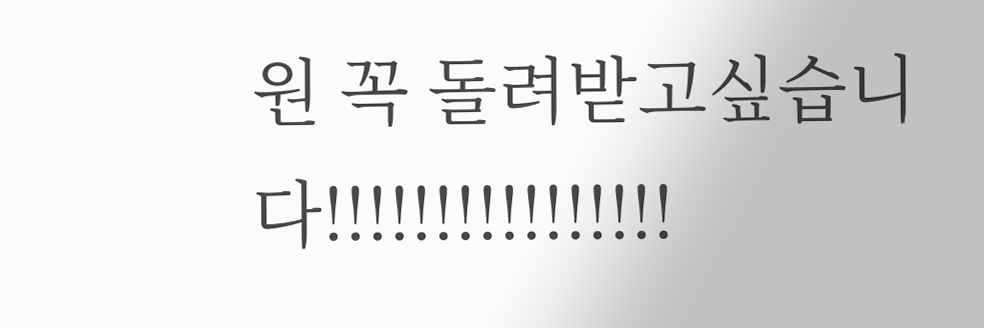원 꼭 돌려받고싶습니다!!!!!!!!!!!!!!!!